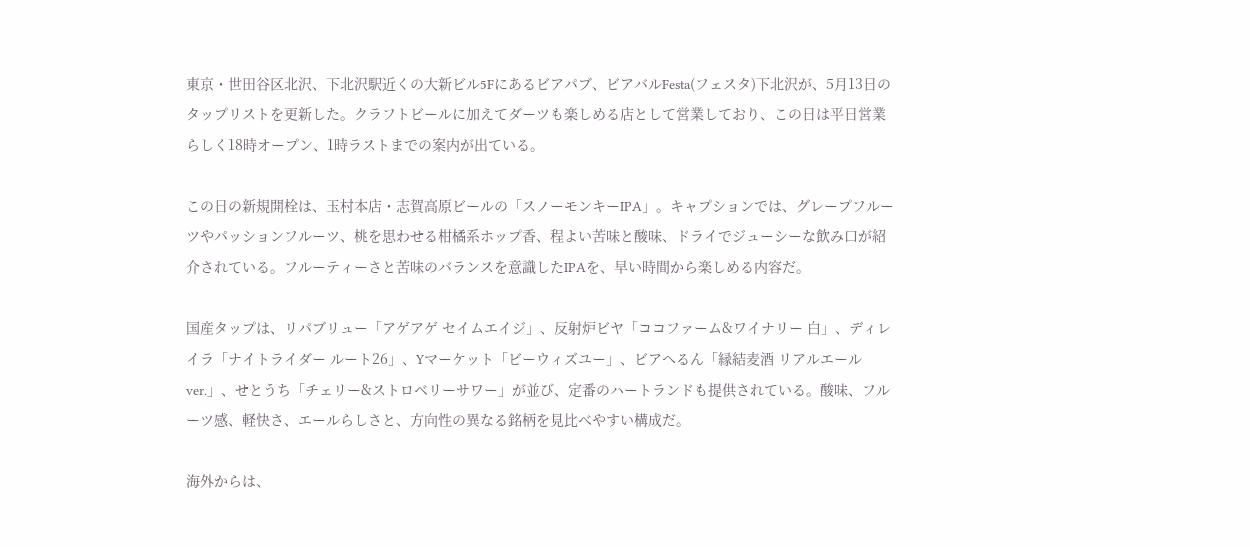東京・世田谷区北沢、下北沢駅近くの大新ビル5Fにあるビアパブ、ビアバルFesta(フェスタ)下北沢が、5月13日のタップリストを更新した。クラフトビールに加えてダーツも楽しめる店として営業しており、この日は平日営業らしく18時オープン、1時ラストまでの案内が出ている。

この日の新規開栓は、玉村本店・志賀高原ビールの「スノーモンキーIPA」。キャプションでは、グレープフルーツやパッションフルーツ、桃を思わせる柑橘系ホップ香、程よい苦味と酸味、ドライでジューシーな飲み口が紹介されている。フルーティーさと苦味のバランスを意識したIPAを、早い時間から楽しめる内容だ。

国産タップは、リパブリュー「アゲアゲ セイムエイジ」、反射炉ビヤ「ココファーム&ワイナリー 白」、ディレイラ「ナイトライダー ルート26」、Yマーケット「ビーウィズユー」、ビアへるん「縁結麦酒 リアルエールver.」、せとうち「チェリー&ストロベリーサワー」が並び、定番のハートランドも提供されている。酸味、フルーツ感、軽快さ、エールらしさと、方向性の異なる銘柄を見比べやすい構成だ。

海外からは、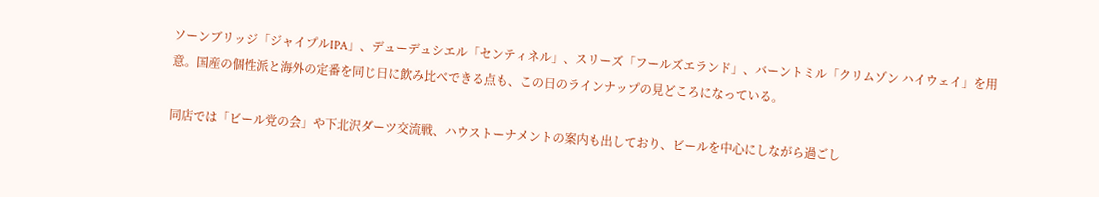ソーンブリッジ「ジャイプルIPA」、デューデュシエル「センティネル」、スリーズ「フールズエランド」、バーントミル「クリムゾン ハイウェイ」を用意。国産の個性派と海外の定番を同じ日に飲み比べできる点も、この日のラインナップの見どころになっている。

同店では「ビール党の会」や下北沢ダーツ交流戦、ハウストーナメントの案内も出しており、ビールを中心にしながら過ごし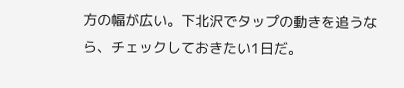方の幅が広い。下北沢でタップの動きを追うなら、チェックしておきたい1日だ。